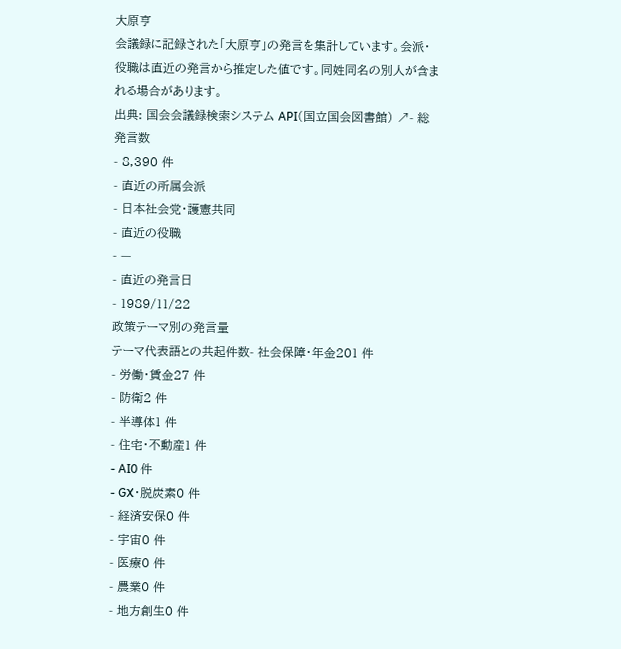大原亨
会議録に記録された「大原亨」の発言を集計しています。会派・役職は直近の発言から推定した値です。同姓同名の別人が含まれる場合があります。
出典: 国会会議録検索システム API(国立国会図書館) ↗- 総発言数
- 8,390 件
- 直近の所属会派
- 日本社会党・護憲共同
- 直近の役職
- —
- 直近の発言日
- 1989/11/22
政策テーマ別の発言量
テーマ代表語との共起件数- 社会保障・年金201 件
- 労働・賃金27 件
- 防衛2 件
- 半導体1 件
- 住宅・不動産1 件
- AI0 件
- GX・脱炭素0 件
- 経済安保0 件
- 宇宙0 件
- 医療0 件
- 農業0 件
- 地方創生0 件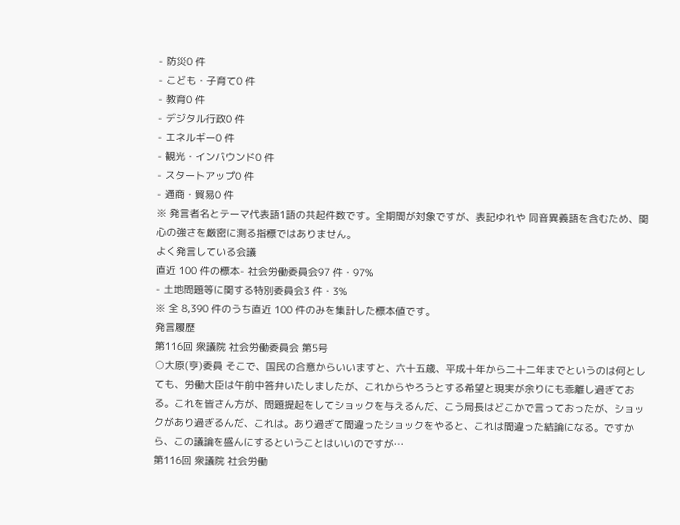- 防災0 件
- こども・子育て0 件
- 教育0 件
- デジタル行政0 件
- エネルギー0 件
- 観光・インバウンド0 件
- スタートアップ0 件
- 通商・貿易0 件
※ 発言者名とテーマ代表語1語の共起件数です。全期間が対象ですが、表記ゆれや 同音異義語を含むため、関心の強さを厳密に測る指標ではありません。
よく発言している会議
直近 100 件の標本- 社会労働委員会97 件・97%
- 土地問題等に関する特別委員会3 件・3%
※ 全 8,390 件のうち直近 100 件のみを集計した標本値です。
発言履歴
第116回 衆議院 社会労働委員会 第5号
○大原(亨)委員 そこで、国民の合意からいいますと、六十五歳、平成十年から二十二年までというのは何としても、労働大臣は午前中答弁いたしましたが、これからやろうとする希望と現実が余りにも乖離し過ぎておる。これを皆さん方が、問題提起をしてショックを与えるんだ、こう局長はどこかで言っておったが、ショックがあり過ぎるんだ、これは。あり過ぎて間違ったショックをやると、これは間違った結論になる。ですから、この議論を盛んにするということはいいのですが…
第116回 衆議院 社会労働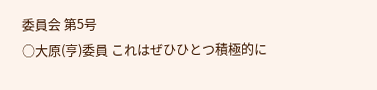委員会 第5号
○大原(亨)委員 これはぜひひとつ積極的に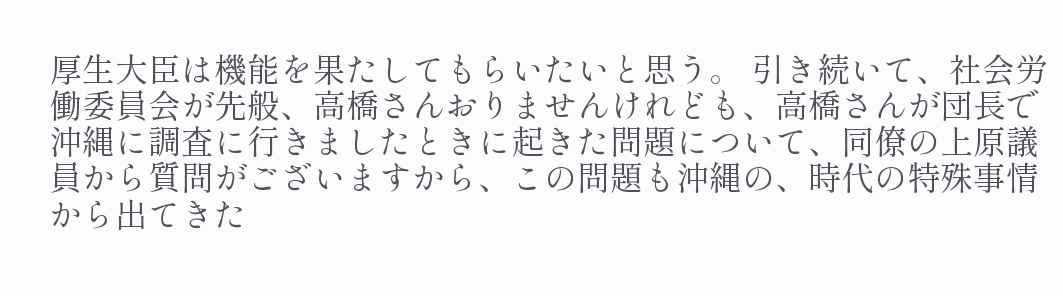厚生大臣は機能を果たしてもらいたいと思う。 引き続いて、社会労働委員会が先般、高橋さんおりませんけれども、高橋さんが団長で沖縄に調査に行きましたときに起きた問題について、同僚の上原議員から質問がございますから、この問題も沖縄の、時代の特殊事情から出てきた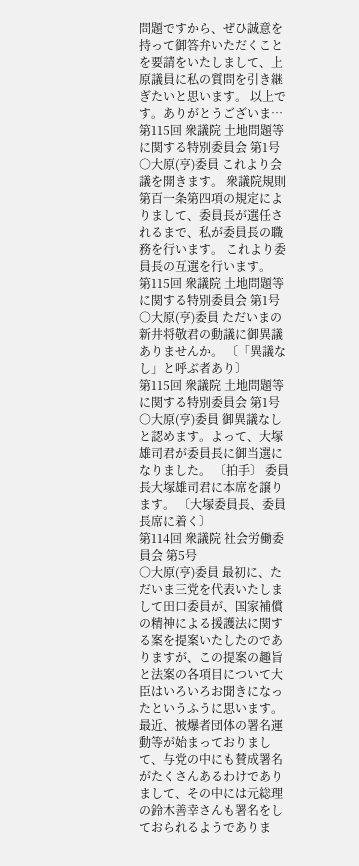問題ですから、ぜひ誠意を持って御答弁いただくことを要請をいたしまして、上原議員に私の質問を引き継ぎたいと思います。 以上です。ありがとうございま…
第115回 衆議院 土地問題等に関する特別委員会 第1号
○大原(亨)委員 これより会議を開きます。 衆議院規則第百一条第四項の規定によりまして、委員長が選任されるまで、私が委員長の職務を行います。 これより委員長の互選を行います。
第115回 衆議院 土地問題等に関する特別委員会 第1号
○大原(亨)委員 ただいまの新井将敬君の動議に御異議ありませんか。 〔「異議なし」と呼ぶ者あり〕
第115回 衆議院 土地問題等に関する特別委員会 第1号
○大原(亨)委員 御異議なしと認めます。よって、大塚雄司君が委員長に御当選になりました。 〔拍手〕 委員長大塚雄司君に本席を譲ります。 〔大塚委員長、委員長席に着く〕
第114回 衆議院 社会労働委員会 第5号
○大原(亨)委員 最初に、ただいま三党を代表いたしまして田口委員が、国家補償の精神による援護法に関する案を提案いたしたのでありますが、この提案の趣旨と法案の各項目について大臣はいろいろお聞きになったというふうに思います。 最近、被爆者団体の署名運動等が始まっておりまして、与党の中にも賛成署名がたくさんあるわけでありまして、その中には元総理の鈴木善幸さんも署名をしておられるようでありま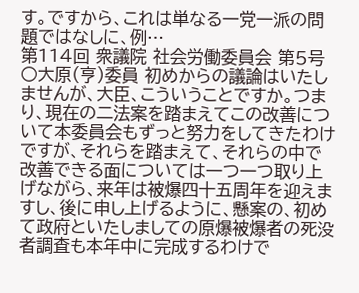す。ですから、これは単なる一党一派の問題ではなしに、例…
第114回 衆議院 社会労働委員会 第5号
○大原(亨)委員 初めからの議論はいたしませんが、大臣、こういうことですか。つまり、現在の二法案を踏まえてこの改善について本委員会もずっと努力をしてきたわけですが、それらを踏まえて、それらの中で改善できる面については一つ一つ取り上げながら、来年は被爆四十五周年を迎えますし、後に申し上げるように、懸案の、初めて政府といたしましての原爆被爆者の死没者調査も本年中に完成するわけで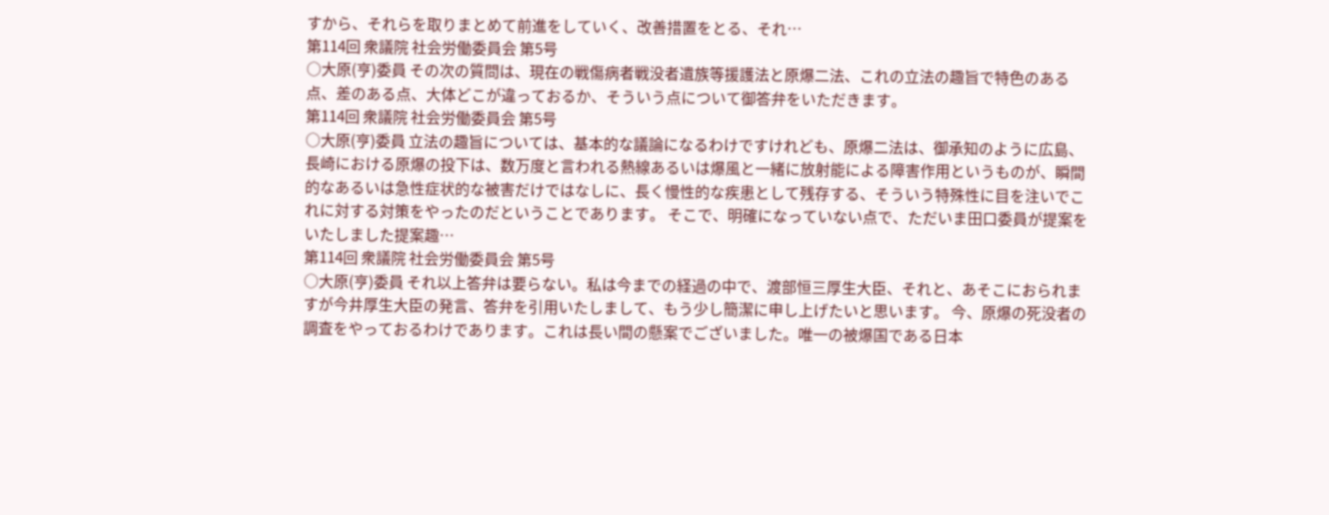すから、それらを取りまとめて前進をしていく、改善措置をとる、それ…
第114回 衆議院 社会労働委員会 第5号
○大原(亨)委員 その次の質問は、現在の戦傷病者戦没者遺族等援護法と原爆二法、これの立法の趣旨で特色のある点、差のある点、大体どこが違っておるか、そういう点について御答弁をいただきます。
第114回 衆議院 社会労働委員会 第5号
○大原(亨)委員 立法の趣旨については、基本的な議論になるわけですけれども、原爆二法は、御承知のように広島、長崎における原爆の投下は、数万度と言われる熱線あるいは爆風と一緒に放射能による障害作用というものが、瞬間的なあるいは急性症状的な被害だけではなしに、長く慢性的な疾患として残存する、そういう特殊性に目を注いでこれに対する対策をやったのだということであります。 そこで、明確になっていない点で、ただいま田口委員が提案をいたしました提案趣…
第114回 衆議院 社会労働委員会 第5号
○大原(亨)委員 それ以上答弁は要らない。私は今までの経過の中で、渡部恒三厚生大臣、それと、あそこにおられますが今井厚生大臣の発言、答弁を引用いたしまして、もう少し簡潔に申し上げたいと思います。 今、原爆の死没者の調査をやっておるわけであります。これは長い間の懸案でございました。唯一の被爆国である日本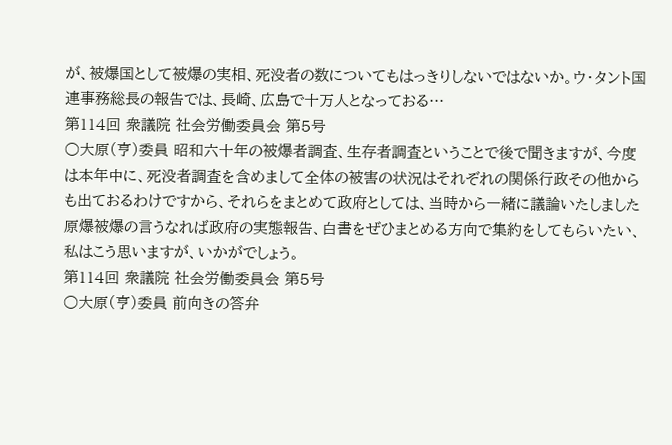が、被爆国として被爆の実相、死没者の数についてもはっきりしないではないか。ウ・タント国連事務総長の報告では、長崎、広島で十万人となっておる…
第114回 衆議院 社会労働委員会 第5号
○大原(亨)委員 昭和六十年の被爆者調査、生存者調査ということで後で聞きますが、今度は本年中に、死没者調査を含めまして全体の被害の状況はそれぞれの関係行政その他からも出ておるわけですから、それらをまとめて政府としては、当時から一緒に議論いたしました原爆被爆の言うなれば政府の実態報告、白書をぜひまとめる方向で集約をしてもらいたい、私はこう思いますが、いかがでしょう。
第114回 衆議院 社会労働委員会 第5号
○大原(亨)委員 前向きの答弁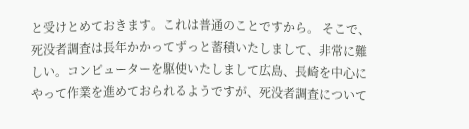と受けとめておきます。これは普通のことですから。 そこで、死没者調査は長年かかってずっと蓄積いたしまして、非常に難しい。コンピューターを駆使いたしまして広島、長崎を中心にやって作業を進めておられるようですが、死没者調査について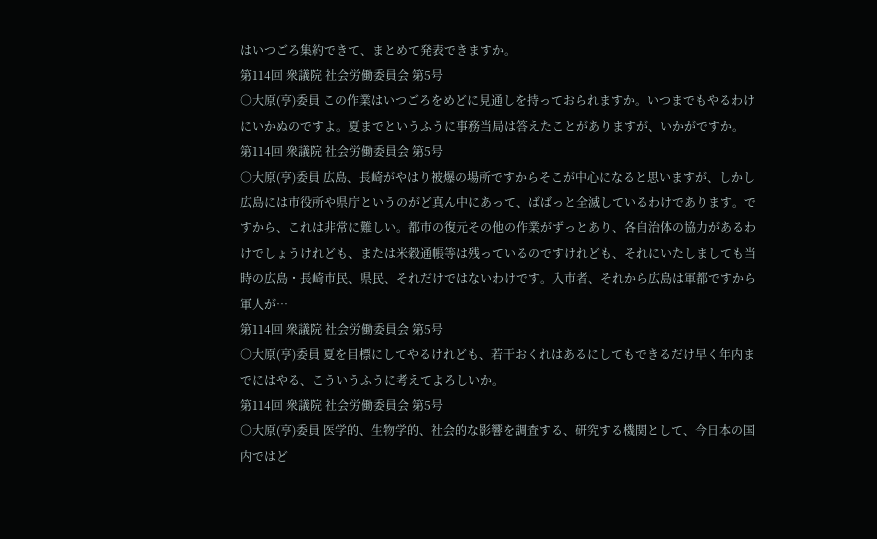はいつごろ集約できて、まとめて発表できますか。
第114回 衆議院 社会労働委員会 第5号
○大原(亨)委員 この作業はいつごろをめどに見通しを持っておられますか。いつまでもやるわけにいかぬのですよ。夏までというふうに事務当局は答えたことがありますが、いかがですか。
第114回 衆議院 社会労働委員会 第5号
○大原(亨)委員 広島、長崎がやはり被爆の場所ですからそこが中心になると思いますが、しかし広島には市役所や県庁というのがど真ん中にあって、ばばっと全滅しているわけであります。ですから、これは非常に難しい。都市の復元その他の作業がずっとあり、各自治体の協力があるわけでしょうけれども、または米穀通帳等は残っているのですけれども、それにいたしましても当時の広島・長崎市民、県民、それだけではないわけです。入市者、それから広島は軍都ですから軍人が…
第114回 衆議院 社会労働委員会 第5号
○大原(亨)委員 夏を目標にしてやるけれども、若干おくれはあるにしてもできるだけ早く年内までにはやる、こういうふうに考えてよろしいか。
第114回 衆議院 社会労働委員会 第5号
○大原(亨)委員 医学的、生物学的、社会的な影響を調査する、研究する機関として、今日本の国内ではど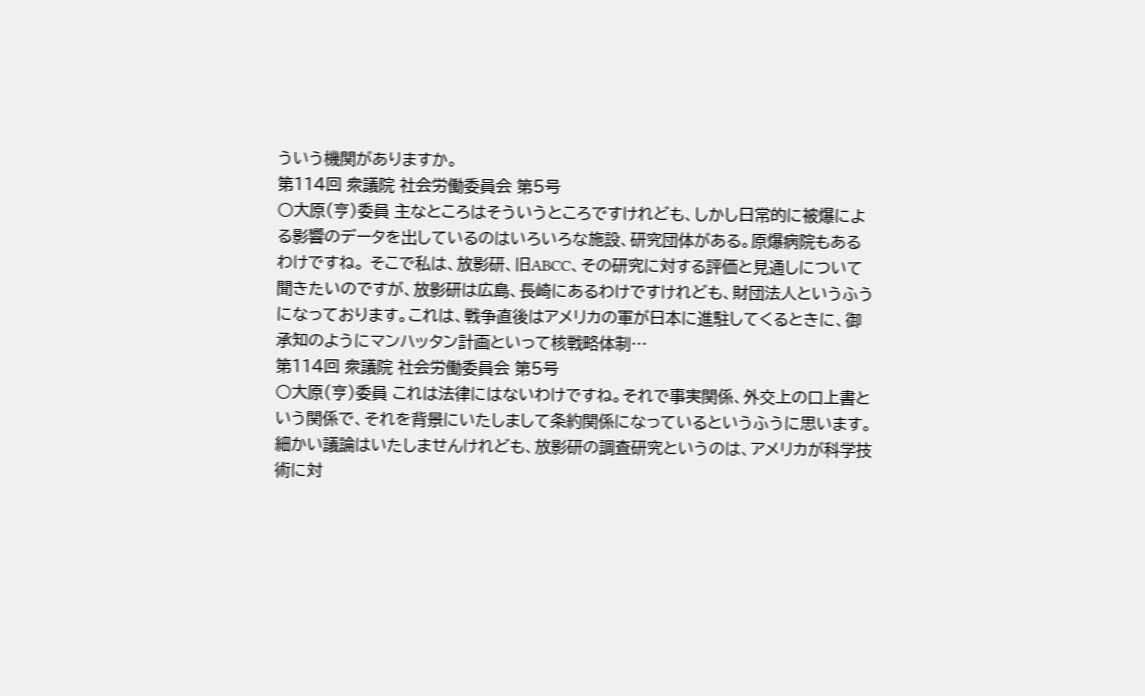ういう機関がありますか。
第114回 衆議院 社会労働委員会 第5号
○大原(亨)委員 主なところはそういうところですけれども、しかし日常的に被爆による影響のデータを出しているのはいろいろな施設、研究団体がある。原爆病院もあるわけですね。 そこで私は、放影研、旧ABCC、その研究に対する評価と見通しについて聞きたいのですが、放影研は広島、長崎にあるわけですけれども、財団法人というふうになっております。これは、戦争直後はアメリカの軍が日本に進駐してくるときに、御承知のようにマンハッタン計画といって核戦略体制…
第114回 衆議院 社会労働委員会 第5号
○大原(亨)委員 これは法律にはないわけですね。それで事実関係、外交上の口上書という関係で、それを背景にいたしまして条約関係になっているというふうに思います。 細かい議論はいたしませんけれども、放影研の調査研究というのは、アメリカが科学技術に対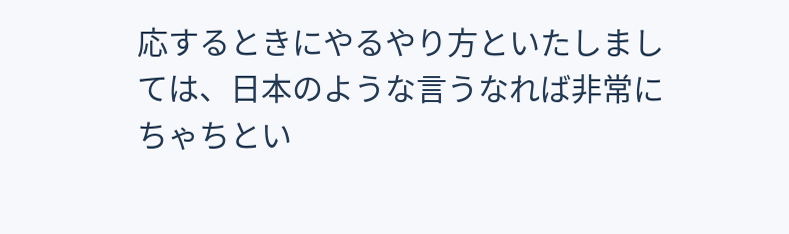応するときにやるやり方といたしましては、日本のような言うなれば非常にちゃちとい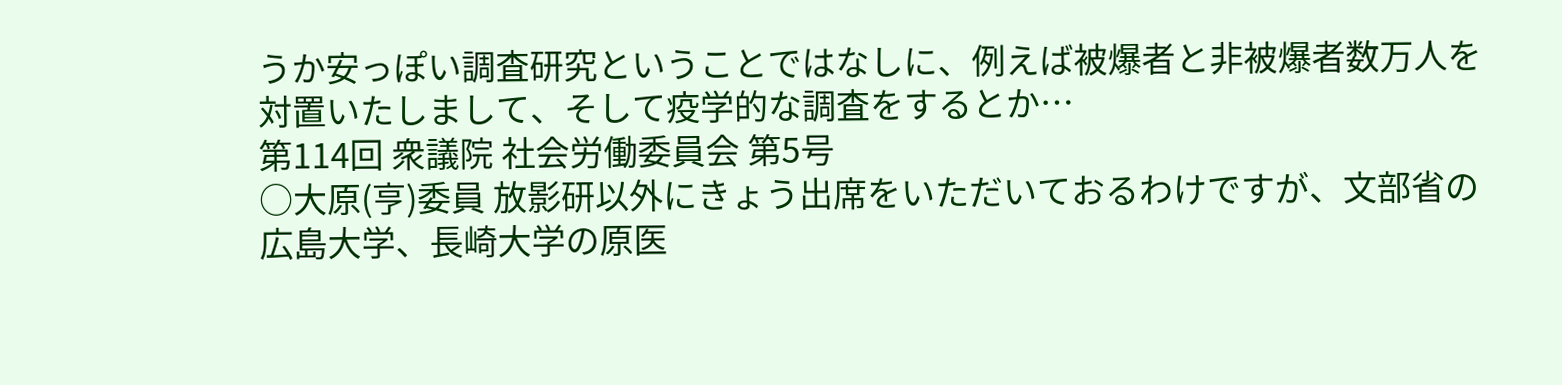うか安っぽい調査研究ということではなしに、例えば被爆者と非被爆者数万人を対置いたしまして、そして疫学的な調査をするとか…
第114回 衆議院 社会労働委員会 第5号
○大原(亨)委員 放影研以外にきょう出席をいただいておるわけですが、文部省の広島大学、長崎大学の原医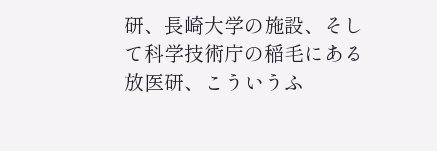研、長崎大学の施設、そして科学技術庁の稲毛にある放医研、こういうふ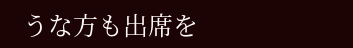うな方も出席を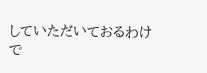していただいておるわけで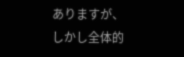ありますが、しかし全体的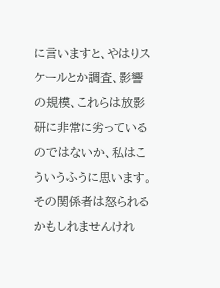に言いますと、やはりスケールとか調査、影響の規模、これらは放影研に非常に劣っているのではないか、私はこういうふうに思います。その関係者は怒られるかもしれませんけれ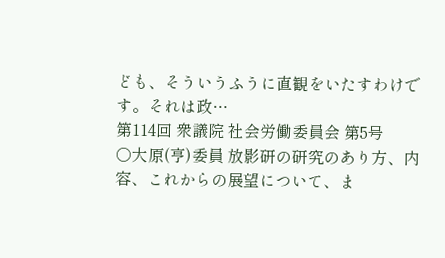ども、そういうふうに直観をいたすわけです。それは政…
第114回 衆議院 社会労働委員会 第5号
○大原(亨)委員 放影研の研究のあり方、内容、これからの展望について、ま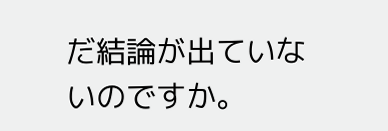だ結論が出ていないのですか。